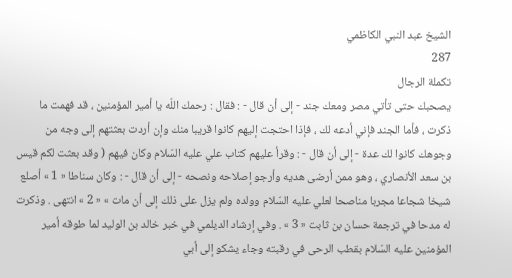الشيخ عبد النبي الكاظمي
287
تكملة الرجال
يصحبك حتى تأتي مصر ومعك جند - إلى أن قال - : فقال : رحمك اللّه يا أمير المؤمنين ، قد فهمت ما ذكرت ، فأما الجند فإني أدعه لك ، فإذا احتجت إليهم كانوا قريبا منك وإن أردت بعثتهم إلى وجه من وجوهك كانوا لك عدة - إلى أن قال - : وقرأ عليهم كتاب علي عليه السّلام وكان فيهم ( وقد بعثت لكم قيس بن سعد الأنصاري ، وهو ممن أرضى هديه وأرجو إصلاحه ونصحه - إلى أن قال - : وكان سناطا « 1 » أصلع شيخا شجاعا مجربا مناصحا لعلي عليه السّلام وولده ولم يزل على ذلك إلى أن مات » « 2 » انتهى . وذكرت له مدحا في ترجمة حسان بن ثابت « 3 » . وفي إرشاد الديلمي في خبر خالد بن الوليد لما طوقه أمير المؤمنين عليه السّلام بقطب الرحى في رقبته وجاء يشكو إلى أبي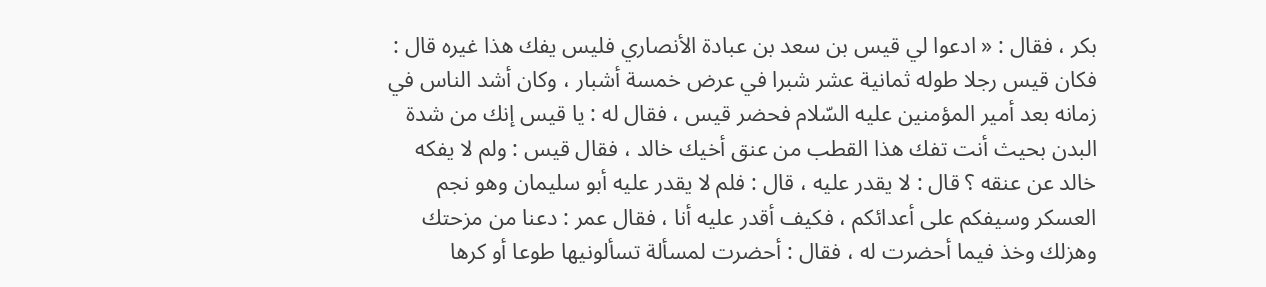بكر ، فقال : « ادعوا لي قيس بن سعد بن عبادة الأنصاري فليس يفك هذا غيره قال : فكان قيس رجلا طوله ثمانية عشر شبرا في عرض خمسة أشبار ، وكان أشد الناس في زمانه بعد أمير المؤمنين عليه السّلام فحضر قيس ، فقال له : يا قيس إنك من شدة البدن بحيث أنت تفك هذا القطب من عنق أخيك خالد ، فقال قيس : ولم لا يفكه خالد عن عنقه ؟ قال : لا يقدر عليه ، قال : فلم لا يقدر عليه أبو سليمان وهو نجم العسكر وسيفكم على أعدائكم ، فكيف أقدر عليه أنا ، فقال عمر : دعنا من مزحتك وهزلك وخذ فيما أحضرت له ، فقال : أحضرت لمسألة تسألونيها طوعا أو كرها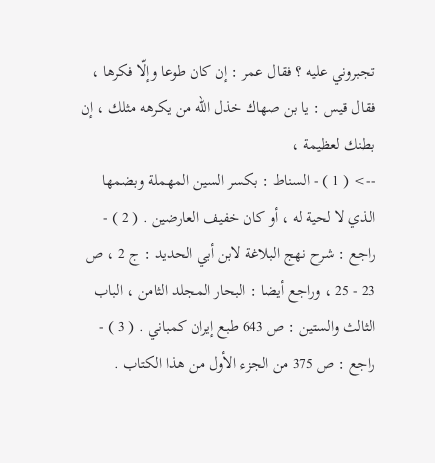تجبروني عليه ؟ فقال عمر : إن كان طوعا وإلّا فكرها ، فقال قيس : يا بن صهاك خذل اللّه من يكرهه مثلك ، إن بطنك لعظيمة ،
--> ( 1 ) - السناط : بكسر السين المهملة وبضمها الذي لا لحية له ، أو كان خفيف العارضين . ( 2 ) - راجع : شرح نهج البلاغة لابن أبي الحديد : ج 2 ، ص 23 - 25 ، وراجع أيضا : البحار المجلد الثامن ، الباب الثالث والستين : ص 643 طبع إيران كمباني . ( 3 ) - راجع : ص 375 من الجزء الأول من هذا الكتاب .